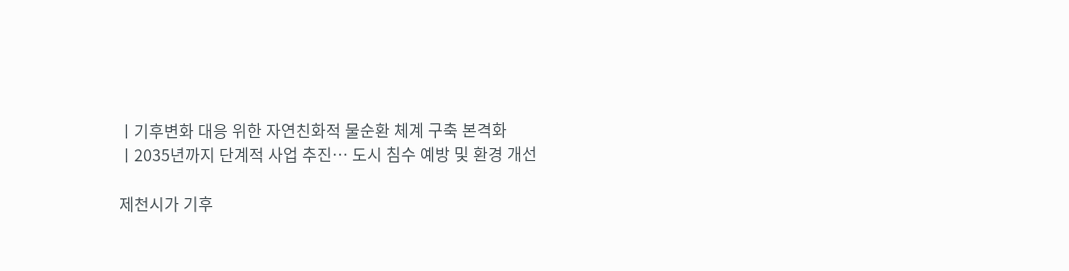ㅣ기후변화 대응 위한 자연친화적 물순환 체계 구축 본격화
ㅣ2035년까지 단계적 사업 추진… 도시 침수 예방 및 환경 개선

제천시가 기후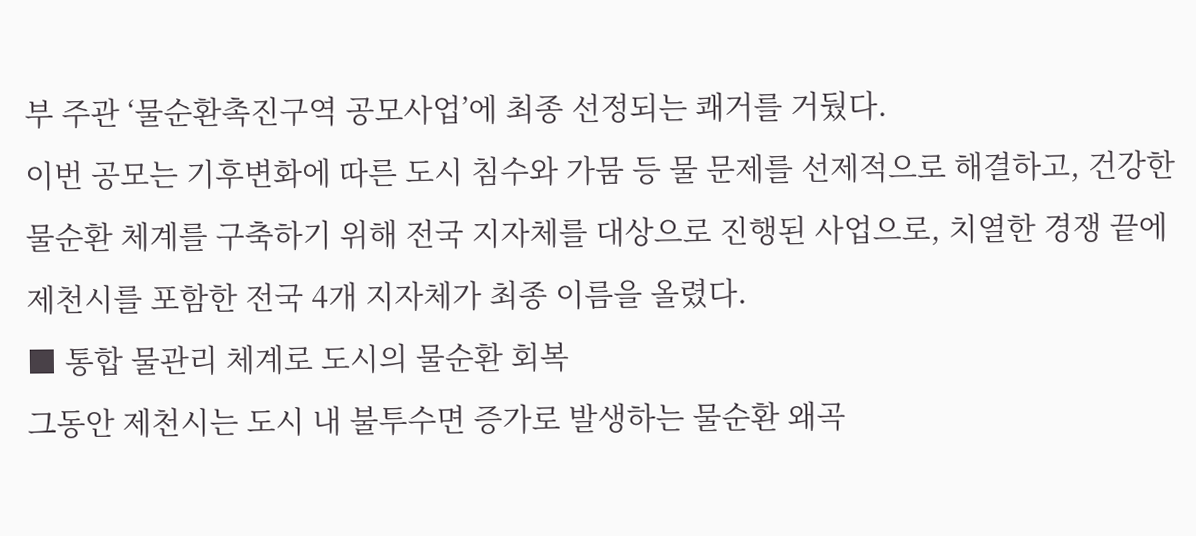부 주관 ‘물순환촉진구역 공모사업’에 최종 선정되는 쾌거를 거뒀다.
이번 공모는 기후변화에 따른 도시 침수와 가뭄 등 물 문제를 선제적으로 해결하고, 건강한 물순환 체계를 구축하기 위해 전국 지자체를 대상으로 진행된 사업으로, 치열한 경쟁 끝에 제천시를 포함한 전국 4개 지자체가 최종 이름을 올렸다.
■ 통합 물관리 체계로 도시의 물순환 회복
그동안 제천시는 도시 내 불투수면 증가로 발생하는 물순환 왜곡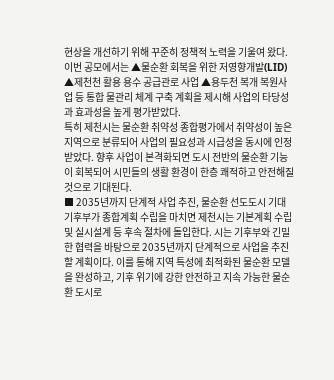현상을 개선하기 위해 꾸준히 정책적 노력을 기울여 왔다. 이번 공모에서는 ▲물순환 회복을 위한 저영향개발(LID) ▲제천천 활용 용수 공급관로 사업 ▲용두천 복개 복원사업 등 통합 물관리 체계 구축 계획을 제시해 사업의 타당성과 효과성을 높게 평가받았다.
특히 제천시는 물순환 취약성 종합평가에서 취약성이 높은 지역으로 분류되어 사업의 필요성과 시급성을 동시에 인정받았다. 향후 사업이 본격화되면 도시 전반의 물순환 기능이 회복되어 시민들의 생활 환경이 한층 쾌적하고 안전해질 것으로 기대된다.
■ 2035년까지 단계적 사업 추진, 물순환 선도도시 기대
기후부가 종합계획 수립을 마치면 제천시는 기본계획 수립 및 실시설계 등 후속 절차에 돌입한다. 시는 기후부와 긴밀한 협력을 바탕으로 2035년까지 단계적으로 사업을 추진할 계획이다. 이를 통해 지역 특성에 최적화된 물순환 모델을 완성하고, 기후 위기에 강한 안전하고 지속 가능한 물순환 도시로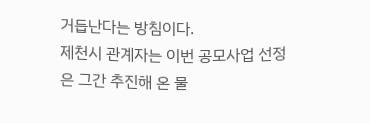거듭난다는 방침이다.
제천시 관계자는 이번 공모사업 선정은 그간 추진해 온 물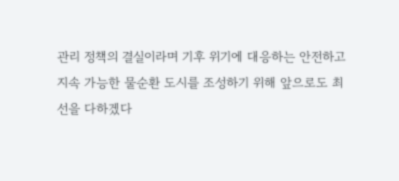관리 정책의 결실이라며 기후 위기에 대응하는 안전하고 지속 가능한 물순환 도시를 조성하기 위해 앞으로도 최선을 다하겠다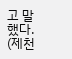고 말했다.
(제천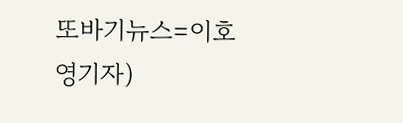또바기뉴스=이호영기자)